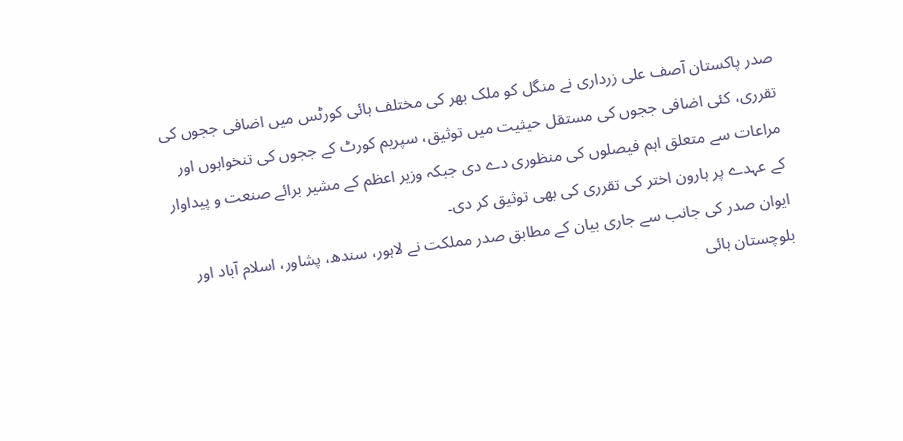صدر پاکستان آصف علی زرداری نے منگل کو ملک بھر کی مختلف ہائی کورٹس میں اضافی ججوں کی تقرری، کئی اضافی ججوں کی مستقل حیثیت میں توثیق، سپریم کورٹ کے ججوں کی تنخواہوں اور مراعات سے متعلق اہم فیصلوں کی منظوری دے دی جبکہ وزیر اعظم کے مشیر برائے صنعت و پیداوار کے عہدے پر ہارون اختر کی تقرری کی بھی توثیق کر دی۔
ایوان صدر کی جانب سے جاری بیان کے مطابق صدر مملکت نے لاہور، سندھ، پشاور، اسلام آباد اور بلوچستان ہائی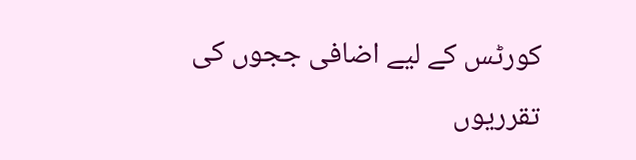کورٹس کے لیے اضافی ججوں کی تقرریوں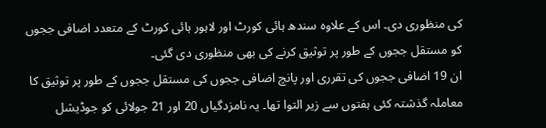کی منظوری دی۔ اس کے علاوہ سندھ ہائی کورٹ اور لاہور ہائی کورٹ کے متعدد اضافی ججوں کو مستقل ججوں کے طور پر توثیق کرنے کی بھی منظوری دی گئی۔
ان 19 اضافی ججوں کی تقرری اور پانچ اضافی ججوں کی مستقل ججوں کے طور پر توثیق کا معاملہ گذشتہ کئی ہفتوں سے زیر التوا تھا۔ یہ نامزدگیاں 20 اور 21 جولائی کو جوڈیشل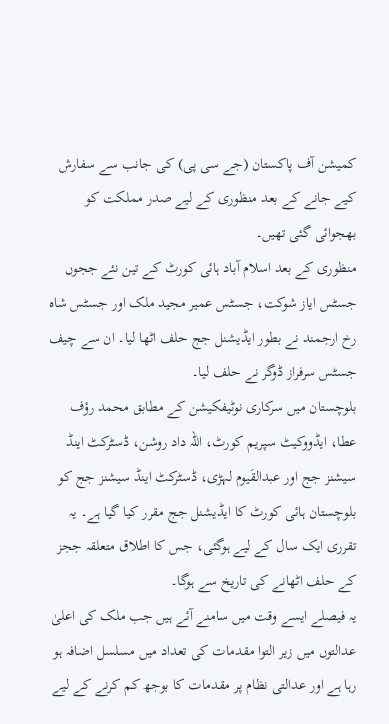کمیشن آف پاکستان (جے سی پی) کی جانب سے سفارش کیے جانے کے بعد منظوری کے لیے صدر مملکت کو بھجوائی گئی تھیں۔
منظوری کے بعد اسلام آباد ہائی کورٹ کے تین نئے ججوں جسٹس ایاز شوکت، جسٹس عمیر مجید ملک اور جسٹس شاہ رخ ارجمند نے بطور ایڈیشنل جج حلف اٹھا لیا۔ ان سے چیف جسٹس سرفراز ڈوگر نے حلف لیا۔
بلوچستان میں سرکاری نوٹیفکیشن کے مطابق محمد رؤف عطا، ایڈووکیٹ سپریم کورٹ، اللہ داد روشن، ڈسٹرکٹ اینڈ سیشنز جج اور عبدالقَیوم لہڑی، ڈسٹرکٹ اینڈ سیشنز جج کو بلوچستان ہائی کورٹ کا ایڈیشنل جج مقرر کیا گیا ہے۔ یہ تقرری ایک سال کے لیے ہوگئی، جس کا اطلاق متعلقہ ججز کے حلف اٹھانے کی تاریخ سے ہوگا۔
یہ فیصلے ایسے وقت میں سامنے آئے ہیں جب ملک کی اعلیٰ عدالتوں میں زیر التوا مقدمات کی تعداد میں مسلسل اضافہ ہو رہا ہے اور عدالتی نظام پر مقدمات کا بوجھ کم کرنے کے لیے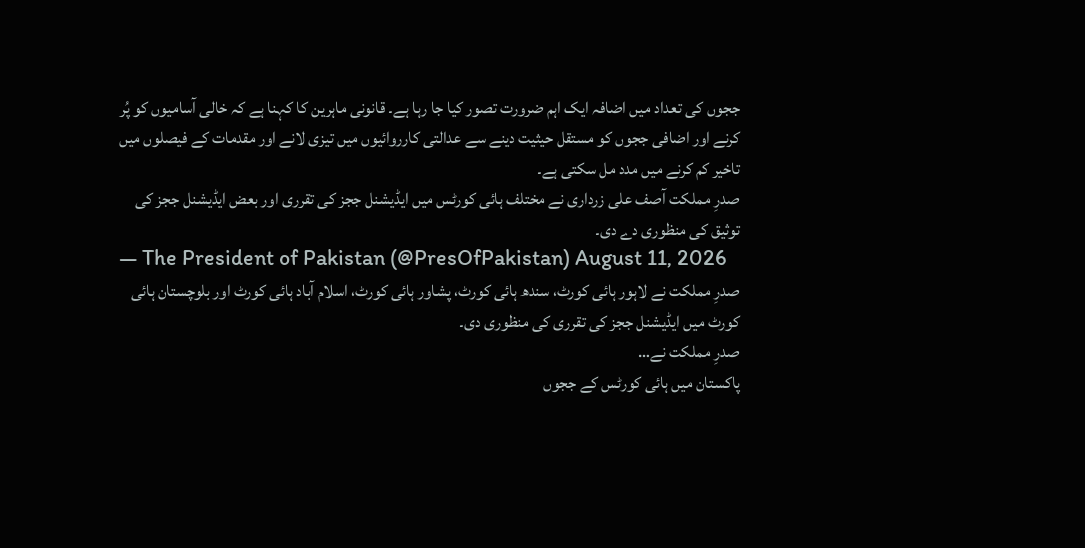ججوں کی تعداد میں اضافہ ایک اہم ضرورت تصور کیا جا رہا ہے۔ قانونی ماہرین کا کہنا ہے کہ خالی آسامیوں کو پُر کرنے اور اضافی ججوں کو مستقل حیثیت دینے سے عدالتی کارروائیوں میں تیزی لانے اور مقدمات کے فیصلوں میں تاخیر کم کرنے میں مدد مل سکتی ہے۔
صدرِ مملکت آصف علی زرداری نے مختلف ہائی کورٹس میں ایڈیشنل ججز کی تقرری اور بعض ایڈیشنل ججز کی توثیق کی منظوری دے دی۔
— The President of Pakistan (@PresOfPakistan) August 11, 2026
صدرِ مملکت نے لاہور ہائی کورٹ، سندھ ہائی کورٹ، پشاور ہائی کورٹ، اسلام آباد ہائی کورٹ اور بلوچستان ہائی کورٹ میں ایڈیشنل ججز کی تقرری کی منظوری دی۔
صدرِ مملکت نے…
پاکستان میں ہائی کورٹس کے ججوں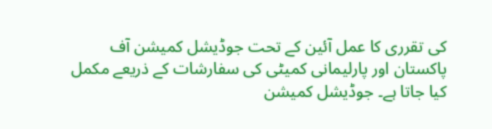کی تقرری کا عمل آئین کے تحت جوڈیشل کمیشن آف پاکستان اور پارلیمانی کمیٹی کی سفارشات کے ذریعے مکمل کیا جاتا ہے۔ جوڈیشل کمیشن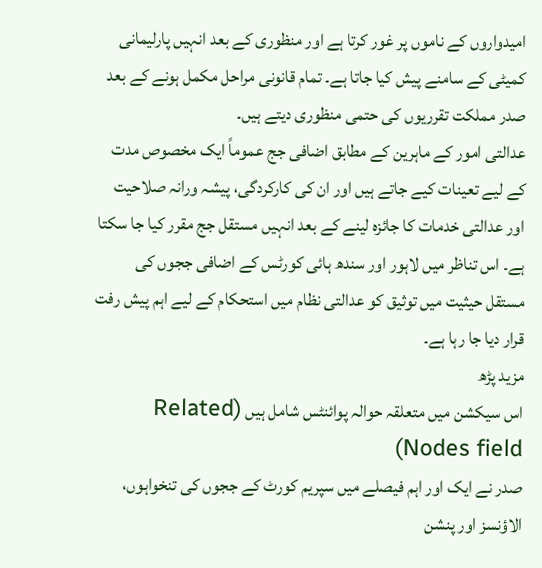امیدواروں کے ناموں پر غور کرتا ہے اور منظوری کے بعد انہیں پارلیمانی کمیٹی کے سامنے پیش کیا جاتا ہے۔ تمام قانونی مراحل مکمل ہونے کے بعد صدر مملکت تقرریوں کی حتمی منظوری دیتے ہیں۔
عدالتی امور کے ماہرین کے مطابق اضافی جج عموماً ایک مخصوص مدت کے لیے تعینات کیے جاتے ہیں اور ان کی کارکردگی، پیشہ ورانہ صلاحیت اور عدالتی خدمات کا جائزہ لینے کے بعد انہیں مستقل جج مقرر کیا جا سکتا ہے۔ اس تناظر میں لاہور اور سندھ ہائی کورٹس کے اضافی ججوں کی مستقل حیثیت میں توثیق کو عدالتی نظام میں استحکام کے لیے اہم پیش رفت قرار دیا جا رہا ہے۔
مزید پڑھ
اس سیکشن میں متعلقہ حوالہ پوائنٹس شامل ہیں (Related Nodes field)
صدر نے ایک اور اہم فیصلے میں سپریم کورٹ کے ججوں کی تنخواہوں، الاؤنسز اور پنشن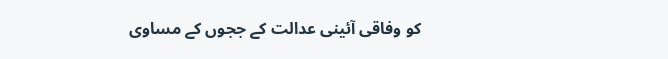کو وفاقی آئینی عدالت کے ججوں کے مساوی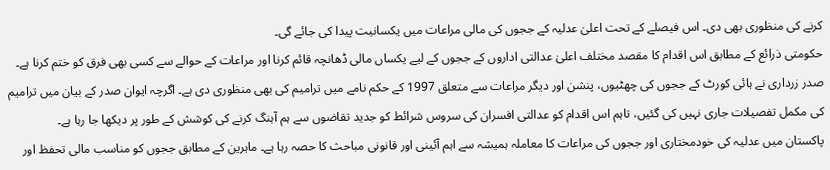کرنے کی منظوری بھی دی۔ اس فیصلے کے تحت اعلیٰ عدلیہ کے ججوں کی مالی مراعات میں یکسانیت پیدا کی جائے گی۔
حکومتی ذرائع کے مطابق اس اقدام کا مقصد مختلف اعلیٰ عدالتی اداروں کے ججوں کے لیے یکساں مالی ڈھانچہ قائم کرنا اور مراعات کے حوالے سے کسی بھی فرق کو ختم کرنا ہے۔
صدر زرداری نے ہائی کورٹ کے ججوں کی چھٹیوں، پنشن اور دیگر مراعات سے متعلق 1997 کے حکم نامے میں ترامیم کی بھی منظوری دی ہے۔ اگرچہ ایوان صدر کے بیان میں ترامیم کی مکمل تفصیلات جاری نہیں کی گئیں، تاہم اس اقدام کو عدالتی افسران کی سروس شرائط کو جدید تقاضوں سے ہم آہنگ کرنے کی کوشش کے طور پر دیکھا جا رہا ہے۔
پاکستان میں عدلیہ کی خودمختاری اور ججوں کی مراعات کا معاملہ ہمیشہ سے اہم آئینی اور قانونی مباحث کا حصہ رہا ہے۔ ماہرین کے مطابق ججوں کو مناسب مالی تحفظ اور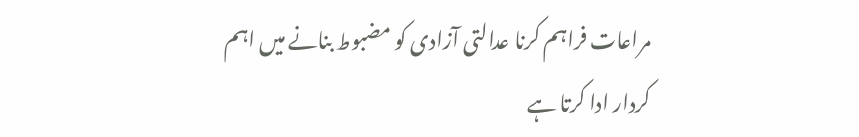مراعات فراہم کرنا عدالتی آزادی کو مضبوط بنانے میں اہم کردار ادا کرتا ہے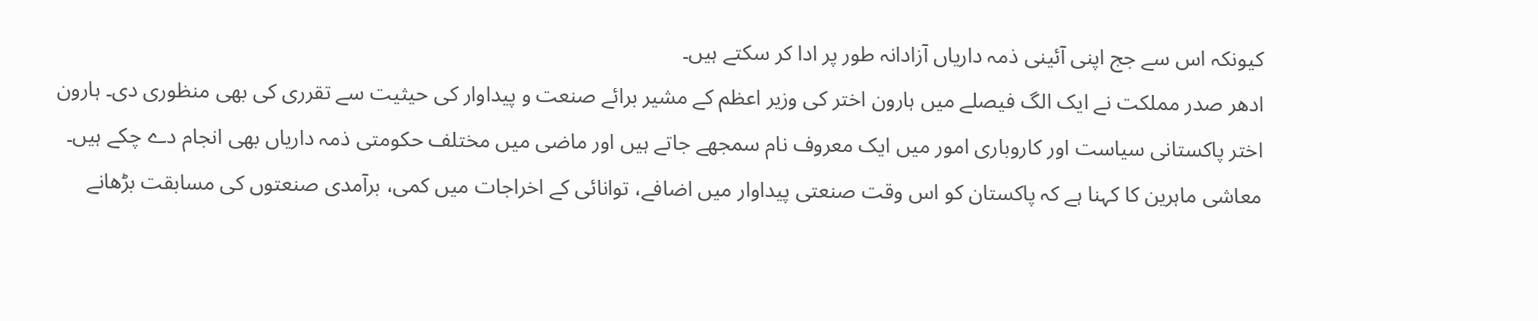کیونکہ اس سے جج اپنی آئینی ذمہ داریاں آزادانہ طور پر ادا کر سکتے ہیں۔
ادھر صدر مملکت نے ایک الگ فیصلے میں ہارون اختر کی وزیر اعظم کے مشیر برائے صنعت و پیداوار کی حیثیت سے تقرری کی بھی منظوری دی۔ ہارون اختر پاکستانی سیاست اور کاروباری امور میں ایک معروف نام سمجھے جاتے ہیں اور ماضی میں مختلف حکومتی ذمہ داریاں بھی انجام دے چکے ہیں۔
معاشی ماہرین کا کہنا ہے کہ پاکستان کو اس وقت صنعتی پیداوار میں اضافے، توانائی کے اخراجات میں کمی، برآمدی صنعتوں کی مسابقت بڑھانے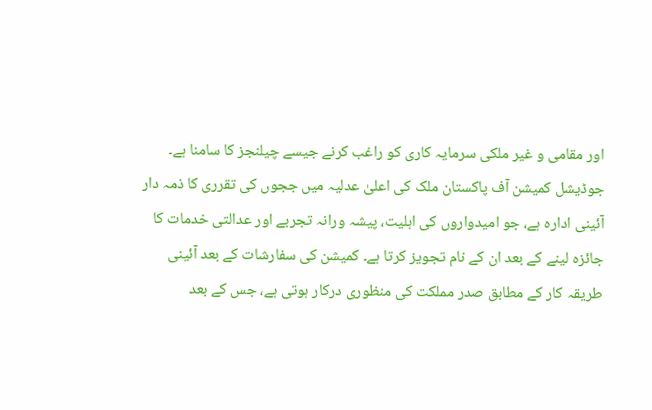اور مقامی و غیر ملکی سرمایہ کاری کو راغب کرنے جیسے چیلنجز کا سامنا ہے۔
جوڈیشل کمیشن آف پاکستان ملک کی اعلیٰ عدلیہ میں ججوں کی تقرری کا ذمہ دار آئینی ادارہ ہے، جو امیدواروں کی اہلیت، پیشہ ورانہ تجربے اور عدالتی خدمات کا جائزہ لینے کے بعد ان کے نام تجویز کرتا ہے۔ کمیشن کی سفارشات کے بعد آئینی طریقہ کار کے مطابق صدر مملکت کی منظوری درکار ہوتی ہے، جس کے بعد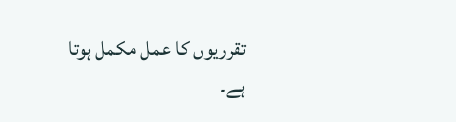تقرریوں کا عمل مکمل ہوتا ہے۔